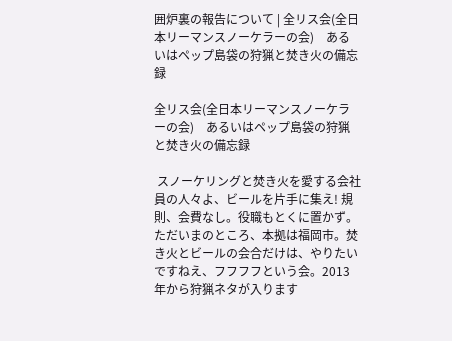囲炉裏の報告について | 全リス会(全日本リーマンスノーケラーの会)    あるいはペップ島袋の狩猟と焚き火の備忘録

全リス会(全日本リーマンスノーケラーの会)    あるいはペップ島袋の狩猟と焚き火の備忘録

 スノーケリングと焚き火を愛する会社員の人々よ、ビールを片手に集え! 規則、会費なし。役職もとくに置かず。ただいまのところ、本拠は福岡市。焚き火とビールの会合だけは、やりたいですねえ、フフフフという会。2013年から狩猟ネタが入ります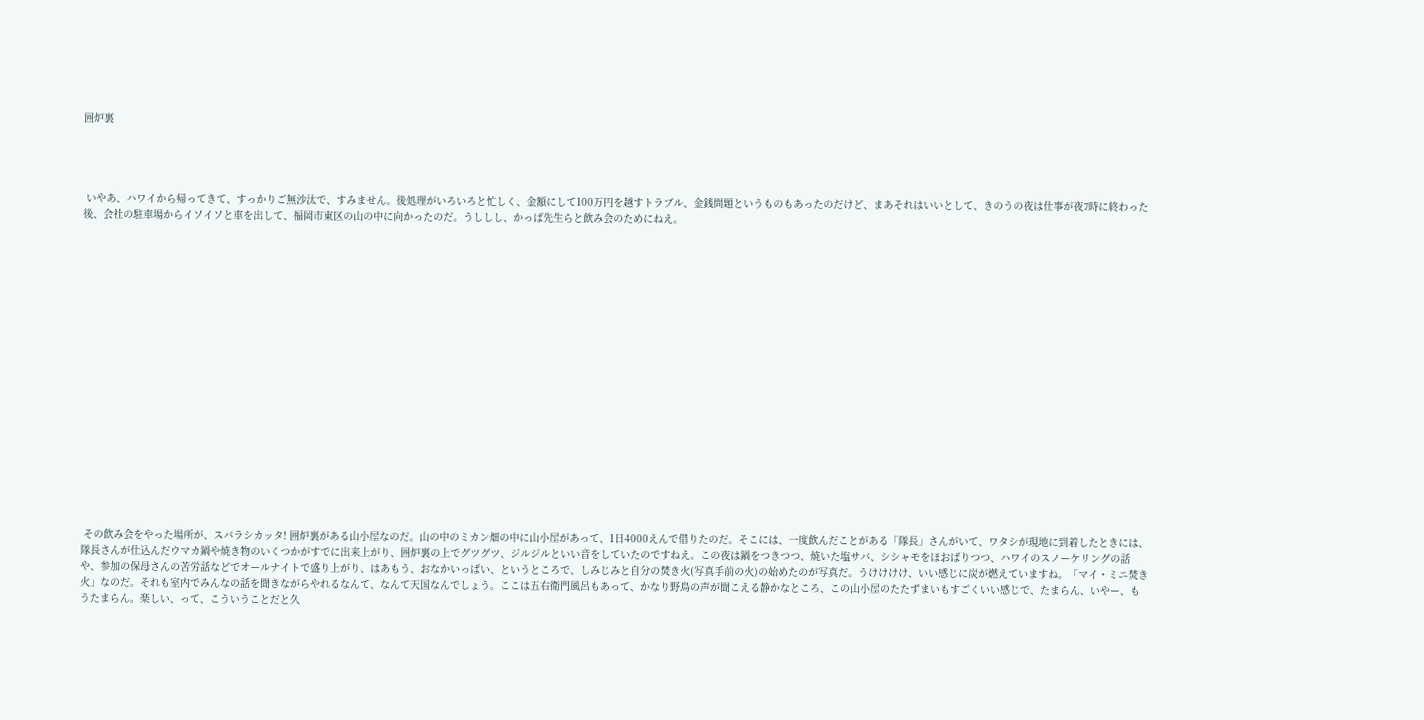囲炉裏




 いやあ、ハワイから帰ってきて、すっかりご無沙汰で、すみません。後処理がいろいろと忙しく、金額にして100万円を越すトラブル、金銭問題というものもあったのだけど、まあそれはいいとして、きのうの夜は仕事が夜7時に終わった後、会社の駐車場からイソイソと車を出して、福岡市東区の山の中に向かったのだ。うししし、かっぱ先生らと飲み会のためにねえ。



















 その飲み会をやった場所が、スバラシカッタ! 囲炉裏がある山小屋なのだ。山の中のミカン畑の中に山小屋があって、1日4000えんで借りたのだ。そこには、一度飲んだことがある「隊長」さんがいて、ワタシが現地に到着したときには、隊長さんが仕込んだウマカ鍋や焼き物のいくつかがすでに出来上がり、囲炉裏の上でグツグツ、ジルジルといい音をしていたのですねえ。この夜は鍋をつきつつ、焼いた塩サバ、シシャモをほおばりつつ、ハワイのスノーケリングの話や、参加の保母さんの苦労話などでオールナイトで盛り上がり、はあもう、おなかいっぱい、というところで、しみじみと自分の焚き火(写真手前の火)の始めたのが写真だ。うけけけけ、いい感じに炭が燃えていますね。「マイ・ミニ焚き火」なのだ。それも室内でみんなの話を聞きながらやれるなんて、なんて天国なんでしょう。ここは五右衛門風呂もあって、かなり野鳥の声が聞こえる静かなところ、この山小屋のたたずまいもすごくいい感じで、たまらん、いやー、もうたまらん。楽しい、って、こういうことだと久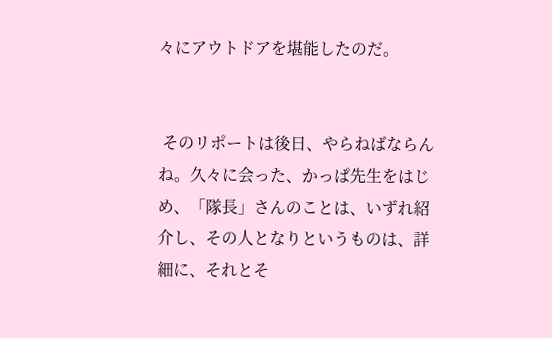々にアウトドアを堪能したのだ。


 そのリポートは後日、やらねばならんね。久々に会った、かっぱ先生をはじめ、「隊長」さんのことは、いずれ紹介し、その人となりというものは、詳細に、それとそ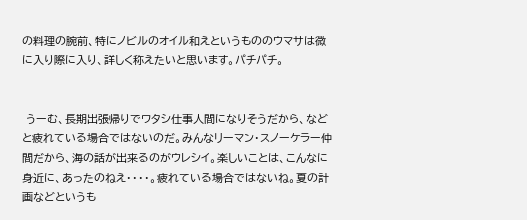の料理の腕前、特にノビルのオイル和えというもののウマサは微に入り際に入り、詳しく称えたいと思います。パチパチ。


 うーむ、長期出張帰りでワタシ仕事人間になりそうだから、などと疲れている場合ではないのだ。みんなリーマン・スノーケラー仲間だから、海の話が出来るのがウレシイ。楽しいことは、こんなに身近に、あったのねえ・・・・。疲れている場合ではないね。夏の計画などというも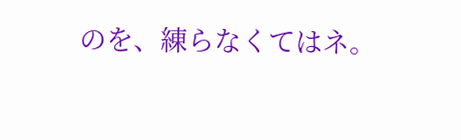のを、練らなくてはネ。